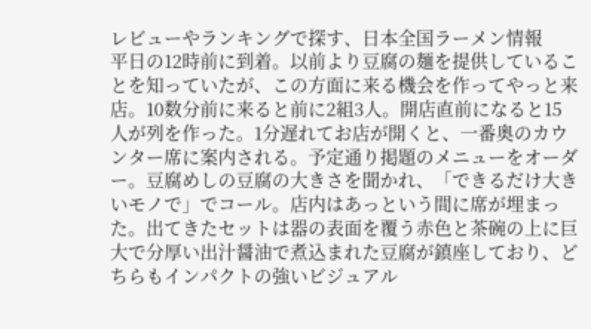レビューやランキングで探す、日本全国ラーメン情報
平日の12時前に到着。以前より豆腐の麺を提供していることを知っていたが、この方面に来る機会を作ってやっと来店。10数分前に来ると前に2組3人。開店直前になると15人が列を作った。1分遅れてお店が開くと、一番奥のカウンター席に案内される。予定通り掲題のメニューをオーダー。豆腐めしの豆腐の大きさを聞かれ、「できるだけ大きいモノで」でコール。店内はあっという間に席が埋まった。出てきたセットは器の表面を覆う赤色と茶碗の上に巨大で分厚い出汁醤油で煮込まれた豆腐が鎮座しており、どちらもインパクトの強いビジュアル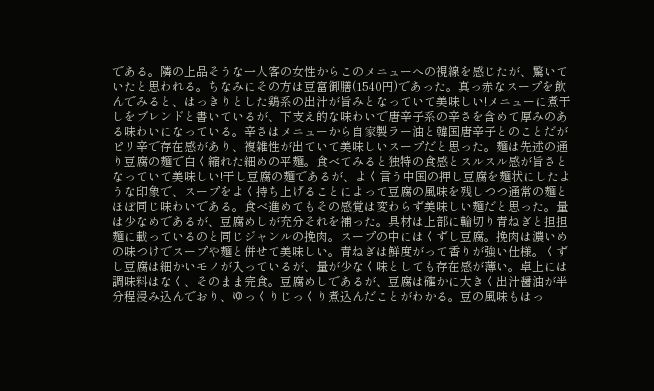である。隣の上品そうな一人客の女性からこのメニューへの視線を感じたが、驚いていたと思われる。ちなみにその方は豆富御膳(1540円)であった。真っ赤なスープを飲んでみると、はっきりとした鶏系の出汁が旨みとなっていて美味しい!メニューに煮干しをブレンドと書いているが、下支え的な味わいで唐辛子系の辛さを含めて厚みのある味わいになっている。辛さはメニューから自家製ラー油と韓国唐辛子とのことだがピリ辛で存在感があり、複雑性が出ていて美味しいスープだと思った。麺は先述の通り豆腐の麺で白く縮れた細めの平麺。食べてみると独特の食感とスルスル感が旨さとなっていて美味しい!干し豆腐の麺であるが、よく言う中国の押し豆腐を麺状にしたような印象で、スープをよく持ち上げることによって豆腐の風味を残しつつ通常の麺とほぼ同じ味わいである。食べ進めてもその感覚は変わらず美味しい麺だと思った。量は少なめであるが、豆腐めしが充分それを補った。具材は上部に輪切り青ねぎと担担麺に載っているのと同じジャンルの挽肉。スープの中にはくずし豆腐。挽肉は濃いめの味つけでスープや麺と併せて美味しい。青ねぎは鮮度がって香りが強い仕様。くずし豆腐は細かいモノが入っているが、量が少なく味としても存在感が薄い。卓上には調味料はなく、そのまま完食。豆腐めしであるが、豆腐は確かに大きく出汁醤油が半分程浸み込んでおり、ゆっくりじっくり煮込んだことがわかる。豆の風味もはっ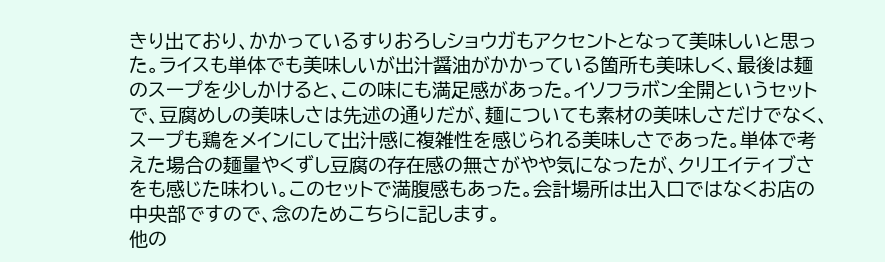きり出ており、かかっているすりおろしショウガもアクセントとなって美味しいと思った。ライスも単体でも美味しいが出汁醤油がかかっている箇所も美味しく、最後は麺のスープを少しかけると、この味にも満足感があった。イソフラボン全開というセットで、豆腐めしの美味しさは先述の通りだが、麺についても素材の美味しさだけでなく、スープも鶏をメインにして出汁感に複雑性を感じられる美味しさであった。単体で考えた場合の麺量やくずし豆腐の存在感の無さがやや気になったが、クリエイティブさをも感じた味わい。このセットで満腹感もあった。会計場所は出入口ではなくお店の中央部ですので、念のためこちらに記します。
他の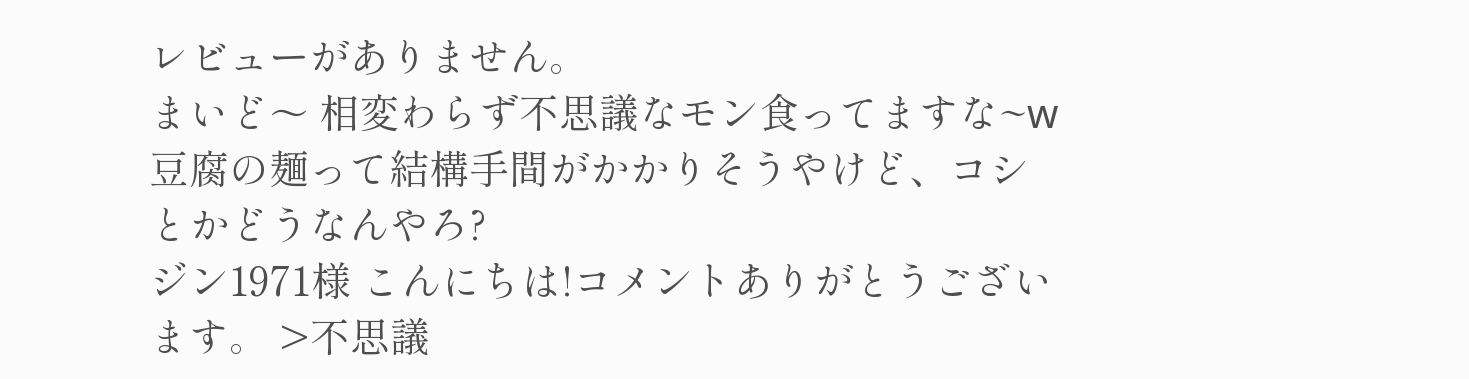レビューがありません。
まいど〜 相変わらず不思議なモン食ってますな~w 豆腐の麺って結構手間がかかりそうやけど、コシとかどうなんやろ?
ジン1971様 こんにちは!コメントありがとうございます。 >不思議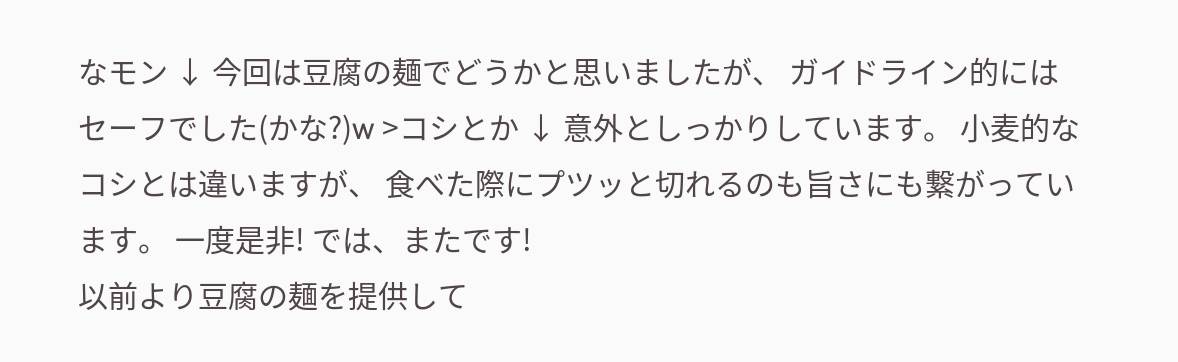なモン ↓ 今回は豆腐の麺でどうかと思いましたが、 ガイドライン的にはセーフでした(かな?)w >コシとか ↓ 意外としっかりしています。 小麦的なコシとは違いますが、 食べた際にプツッと切れるのも旨さにも繋がっています。 一度是非! では、またです!
以前より豆腐の麺を提供して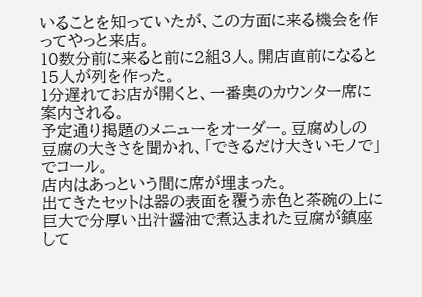いることを知っていたが、この方面に来る機会を作ってやっと来店。
10数分前に来ると前に2組3人。開店直前になると15人が列を作った。
1分遅れてお店が開くと、一番奥のカウンター席に案内される。
予定通り掲題のメニューをオーダー。豆腐めしの豆腐の大きさを聞かれ、「できるだけ大きいモノで」でコール。
店内はあっという間に席が埋まった。
出てきたセットは器の表面を覆う赤色と茶碗の上に巨大で分厚い出汁醤油で煮込まれた豆腐が鎮座して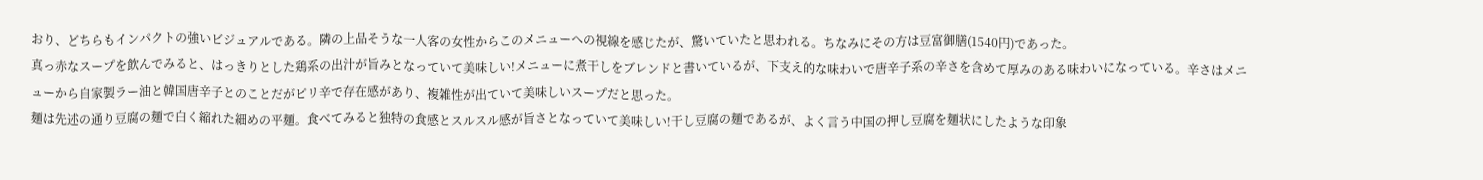おり、どちらもインパクトの強いビジュアルである。隣の上品そうな一人客の女性からこのメニューへの視線を感じたが、驚いていたと思われる。ちなみにその方は豆富御膳(1540円)であった。
真っ赤なスープを飲んでみると、はっきりとした鶏系の出汁が旨みとなっていて美味しい!メニューに煮干しをブレンドと書いているが、下支え的な味わいで唐辛子系の辛さを含めて厚みのある味わいになっている。辛さはメニューから自家製ラー油と韓国唐辛子とのことだがピリ辛で存在感があり、複雑性が出ていて美味しいスープだと思った。
麺は先述の通り豆腐の麺で白く縮れた細めの平麺。食べてみると独特の食感とスルスル感が旨さとなっていて美味しい!干し豆腐の麺であるが、よく言う中国の押し豆腐を麺状にしたような印象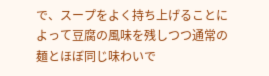で、スープをよく持ち上げることによって豆腐の風味を残しつつ通常の麺とほぼ同じ味わいで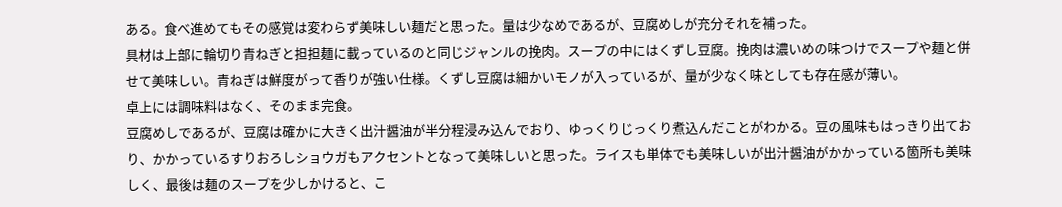ある。食べ進めてもその感覚は変わらず美味しい麺だと思った。量は少なめであるが、豆腐めしが充分それを補った。
具材は上部に輪切り青ねぎと担担麺に載っているのと同じジャンルの挽肉。スープの中にはくずし豆腐。挽肉は濃いめの味つけでスープや麺と併せて美味しい。青ねぎは鮮度がって香りが強い仕様。くずし豆腐は細かいモノが入っているが、量が少なく味としても存在感が薄い。
卓上には調味料はなく、そのまま完食。
豆腐めしであるが、豆腐は確かに大きく出汁醤油が半分程浸み込んでおり、ゆっくりじっくり煮込んだことがわかる。豆の風味もはっきり出ており、かかっているすりおろしショウガもアクセントとなって美味しいと思った。ライスも単体でも美味しいが出汁醤油がかかっている箇所も美味しく、最後は麺のスープを少しかけると、こ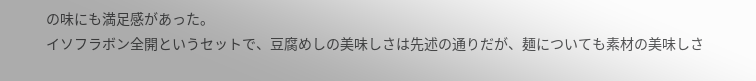の味にも満足感があった。
イソフラボン全開というセットで、豆腐めしの美味しさは先述の通りだが、麺についても素材の美味しさ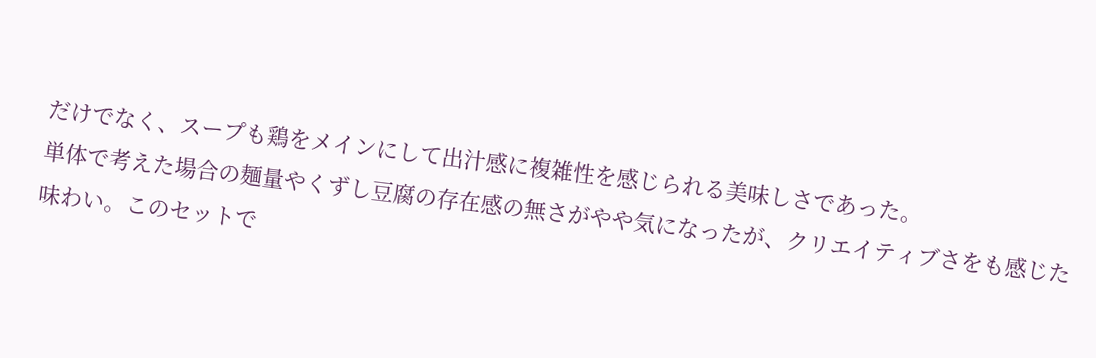だけでなく、スープも鶏をメインにして出汁感に複雑性を感じられる美味しさであった。
単体で考えた場合の麺量やくずし豆腐の存在感の無さがやや気になったが、クリエイティブさをも感じた味わい。このセットで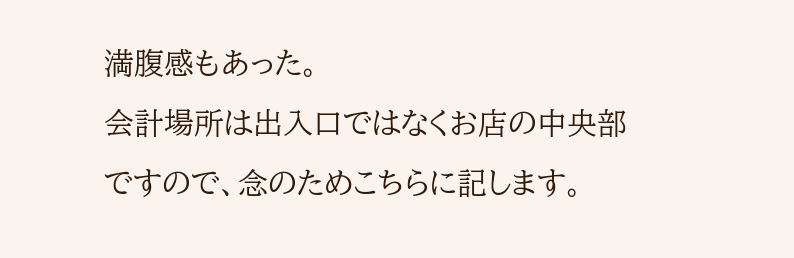満腹感もあった。
会計場所は出入口ではなくお店の中央部ですので、念のためこちらに記します。